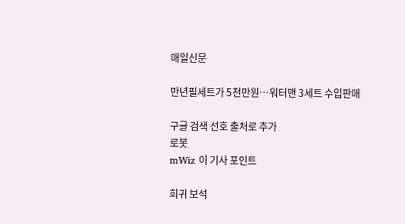매일신문

만년필세트가 5천만원…워터맨 3세트 수입판매

구글 검색 선호 출처로 추가
로봇
mWiz 이 기사 포인트

희귀 보석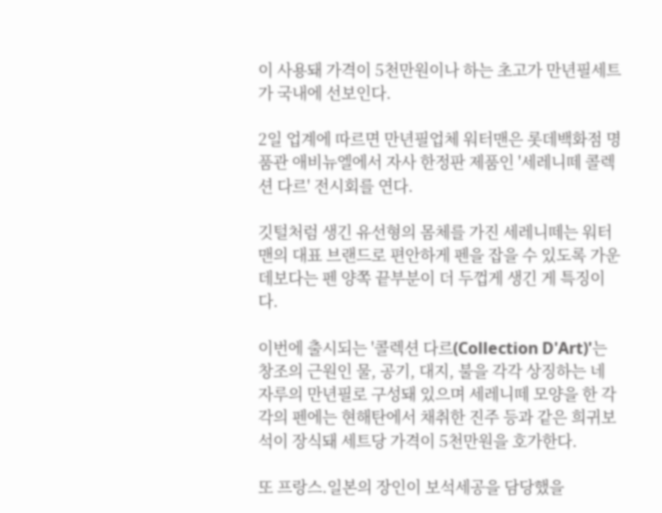이 사용돼 가격이 5천만원이나 하는 초고가 만년필세트가 국내에 선보인다.

2일 업계에 따르면 만년필업체 워터맨은 롯데백화점 명품관 애비뉴엘에서 자사 한정판 제품인 '세레니떼 콜렉션 다르' 전시회를 연다.

깃털처럼 생긴 유선형의 몸체를 가진 세레니떼는 워터맨의 대표 브랜드로 편안하게 펜을 잡을 수 있도록 가운데보다는 펜 양쪽 끝부분이 더 두껍게 생긴 게 특징이다.

이번에 출시되는 '콜렉션 다르(Collection D'Art)'는 창조의 근원인 물, 공기, 대지, 불을 각각 상징하는 네 자루의 만년필로 구성돼 있으며 세레니떼 모양을 한 각각의 펜에는 현해탄에서 채취한 진주 등과 같은 희귀보석이 장식돼 세트당 가격이 5천만원을 호가한다.

또 프랑스.일본의 장인이 보석세공을 담당했을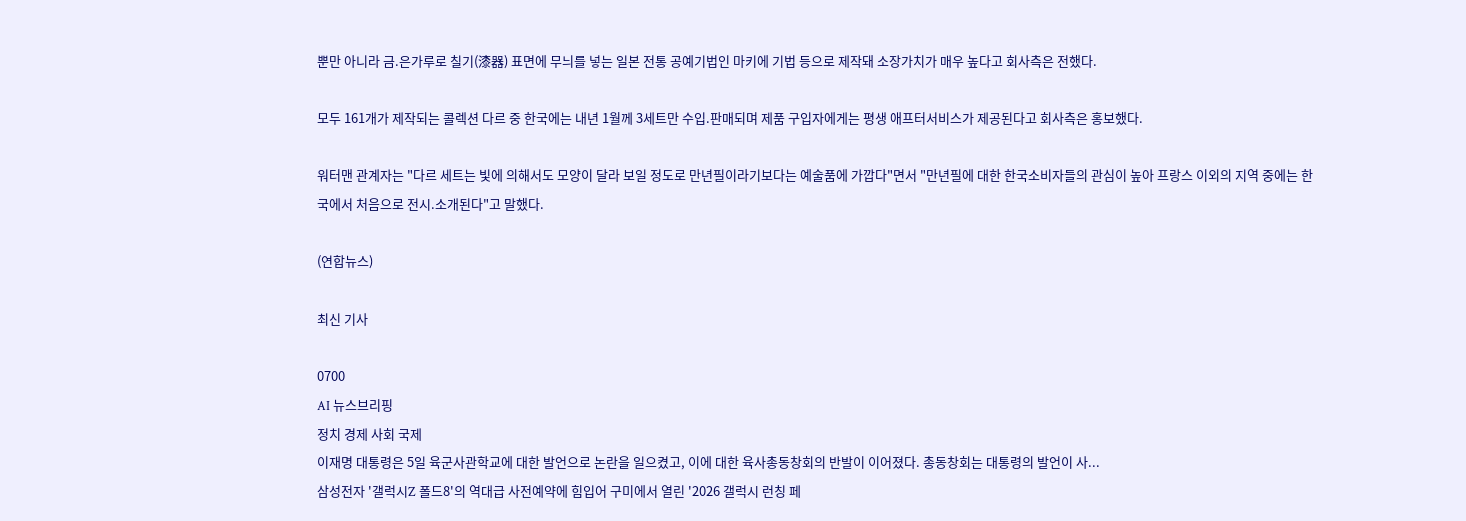뿐만 아니라 금.은가루로 칠기(漆器) 표면에 무늬를 넣는 일본 전통 공예기법인 마키에 기법 등으로 제작돼 소장가치가 매우 높다고 회사측은 전했다.

모두 161개가 제작되는 콜렉션 다르 중 한국에는 내년 1월께 3세트만 수입.판매되며 제품 구입자에게는 평생 애프터서비스가 제공된다고 회사측은 홍보했다.

워터맨 관계자는 "다르 세트는 빛에 의해서도 모양이 달라 보일 정도로 만년필이라기보다는 예술품에 가깝다"면서 "만년필에 대한 한국소비자들의 관심이 높아 프랑스 이외의 지역 중에는 한국에서 처음으로 전시.소개된다"고 말했다.

(연합뉴스)

최신 기사

0700
AI 뉴스브리핑
정치 경제 사회 국제
이재명 대통령은 5일 육군사관학교에 대한 발언으로 논란을 일으켰고, 이에 대한 육사총동창회의 반발이 이어졌다. 총동창회는 대통령의 발언이 사...
삼성전자 '갤럭시Z 폴드8'의 역대급 사전예약에 힘입어 구미에서 열린 '2026 갤럭시 런칭 페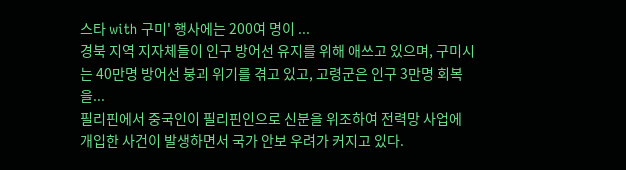스타 with 구미' 행사에는 200여 명이 ...
경북 지역 지자체들이 인구 방어선 유지를 위해 애쓰고 있으며, 구미시는 40만명 방어선 붕괴 위기를 겪고 있고, 고령군은 인구 3만명 회복을...
필리핀에서 중국인이 필리핀인으로 신분을 위조하여 전력망 사업에 개입한 사건이 발생하면서 국가 안보 우려가 커지고 있다.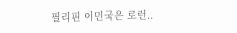필리핀 이민국은 로런..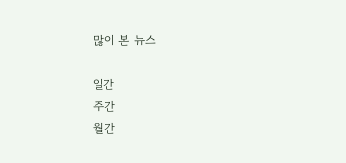많이 본 뉴스

일간
주간
월간